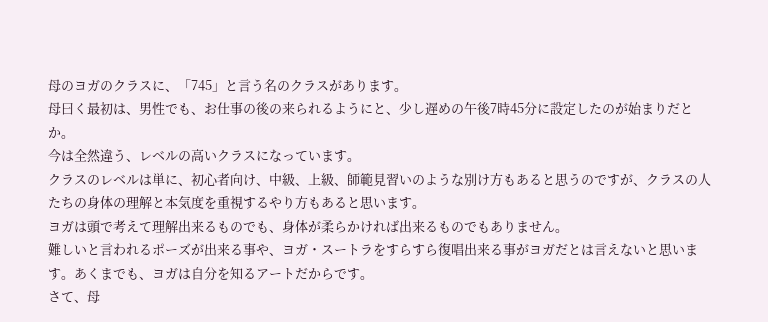母のヨガのクラスに、「745」と言う名のクラスがあります。
母曰く最初は、男性でも、お仕事の後の来られるようにと、少し遅めの午後7時45分に設定したのが始まりだとか。
今は全然違う、レベルの高いクラスになっています。
クラスのレベルは単に、初心者向け、中級、上級、師範見習いのような別け方もあると思うのですが、クラスの人たちの身体の理解と本気度を重視するやり方もあると思います。
ヨガは頭で考えて理解出来るものでも、身体が柔らかければ出来るものでもありません。
難しいと言われるポーズが出来る事や、ヨガ・スートラをすらすら復唱出来る事がヨガだとは言えないと思います。あくまでも、ヨガは自分を知るアートだからです。
さて、母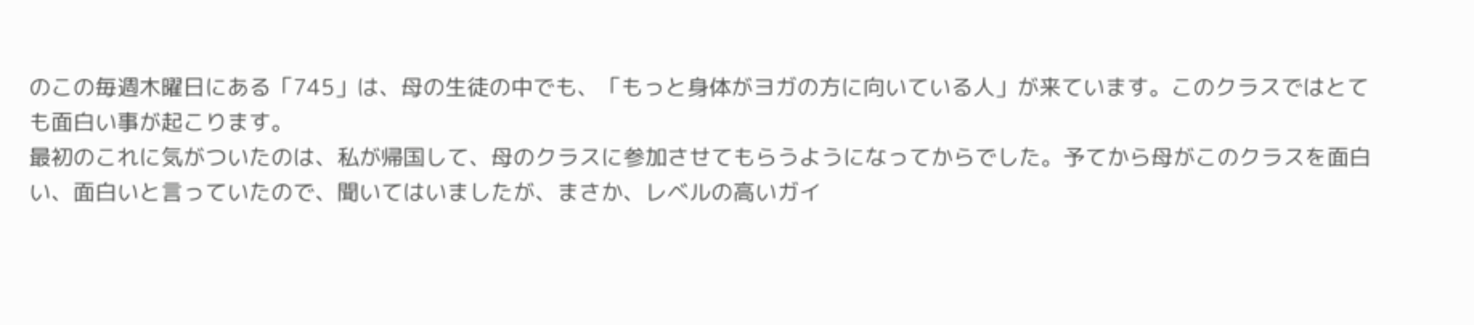のこの毎週木曜日にある「745」は、母の生徒の中でも、「もっと身体がヨガの方に向いている人」が来ています。このクラスではとても面白い事が起こります。
最初のこれに気がついたのは、私が帰国して、母のクラスに参加させてもらうようになってからでした。予てから母がこのクラスを面白い、面白いと言っていたので、聞いてはいましたが、まさか、レベルの高いガイ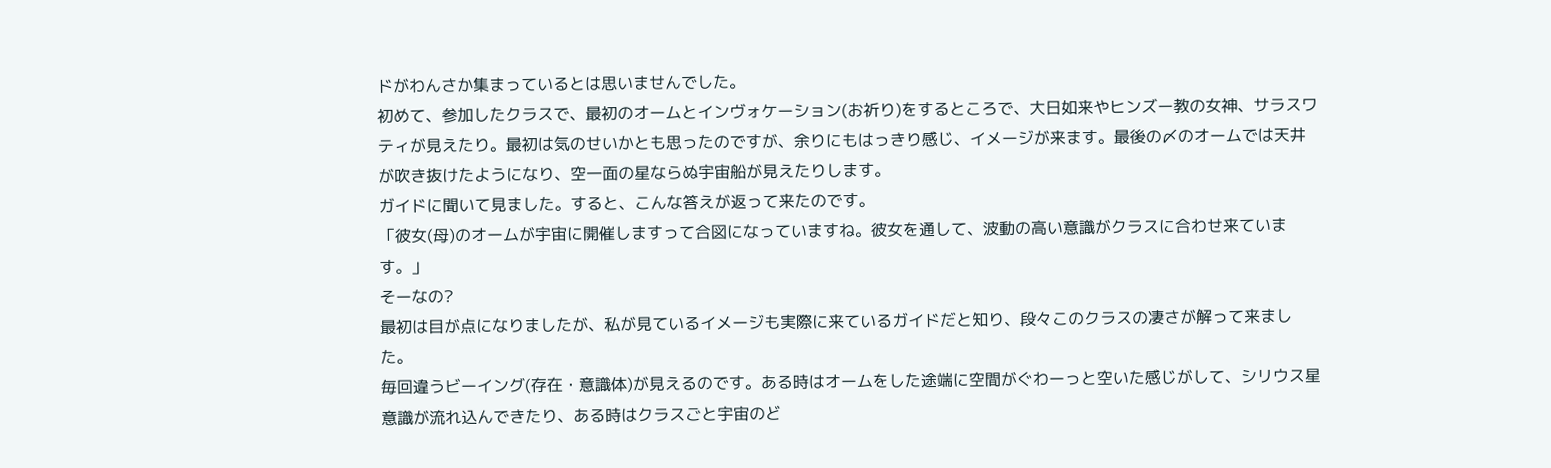ドがわんさか集まっているとは思いませんでした。
初めて、参加したクラスで、最初のオームとインヴォケーション(お祈り)をするところで、大日如来やヒンズー教の女神、サラスワティが見えたり。最初は気のせいかとも思ったのですが、余りにもはっきり感じ、イメージが来ます。最後の〆のオームでは天井が吹き抜けたようになり、空一面の星ならぬ宇宙船が見えたりします。
ガイドに聞いて見ました。すると、こんな答えが返って来たのです。
「彼女(母)のオームが宇宙に開催しますって合図になっていますね。彼女を通して、波動の高い意識がクラスに合わせ来ています。」
そーなの?
最初は目が点になりましたが、私が見ているイメージも実際に来ているガイドだと知り、段々このクラスの凄さが解って来ました。
毎回違うビーイング(存在・意識体)が見えるのです。ある時はオームをした途端に空間がぐわーっと空いた感じがして、シリウス星意識が流れ込んできたり、ある時はクラスごと宇宙のど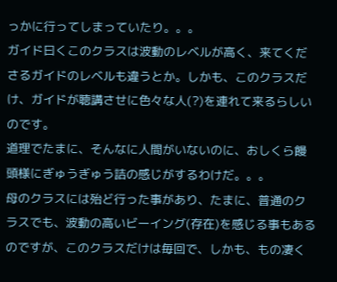っかに行ってしまっていたり。。。
ガイド曰くこのクラスは波動のレベルが高く、来てくださるガイドのレベルも違うとか。しかも、このクラスだけ、ガイドが聴講させに色々な人(?)を連れて来るらしいのです。
道理でたまに、そんなに人間がいないのに、おしくら饅頭様にぎゅうぎゅう詰の感じがするわけだ。。。
母のクラスには殆ど行った事があり、たまに、普通のクラスでも、波動の高いビーイング(存在)を感じる事もあるのですが、このクラスだけは毎回で、しかも、もの凄く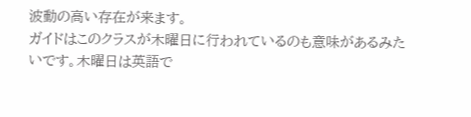波動の高い存在が来ます。
ガイドはこのクラスが木曜日に行われているのも意味があるみたいです。木曜日は英語で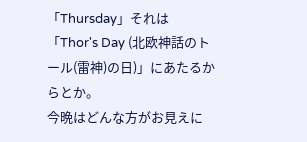「Thursday」それは「Thor's Day (北欧神話のトール(雷神)の日)」にあたるからとか。
今晩はどんな方がお見えに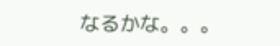なるかな。。。